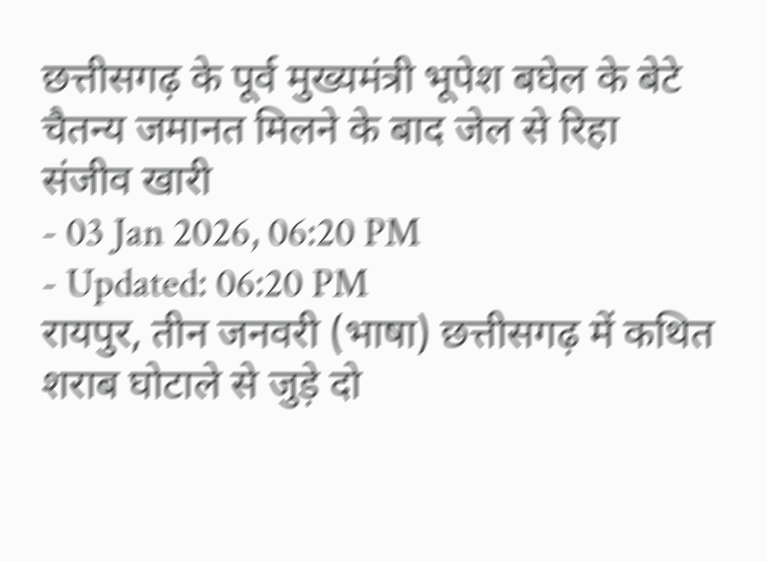छत्तीसगढ़ के पूर्व मुख्यमंत्री भूपेश बघेल के बेटे चैतन्य जमानत मिलने के बाद जेल से रिहा
संजीव खारी
- 03 Jan 2026, 06:20 PM
- Updated: 06:20 PM
रायपुर, तीन जनवरी (भाषा) छत्तीसगढ़ में कथित शराब घोटाले से जुड़े दो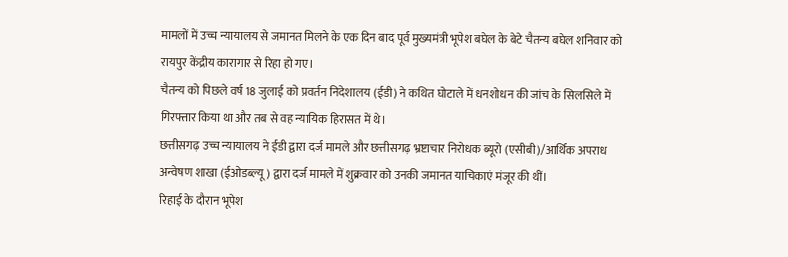मामलों में उच्च न्यायालय से जमानत मिलने के एक दिन बाद पूर्व मुख्यमंत्री भूपेश बघेल के बेटे चैतन्य बघेल शनिवार को रायपुर केंद्रीय कारागार से रिहा हो गए।
चैतन्य को पिछले वर्ष 18 जुलाई को प्रवर्तन निदेशालय (ईडी) ने कथित घोटाले में धनशोधन की जांच के सिलसिले में गिरफ्तार किया था और तब से वह न्यायिक हिरासत में थे।
छत्तीसगढ़ उच्च न्यायालय ने ईडी द्वारा दर्ज मामले और छत्तीसगढ़ भ्रष्टाचार निरोधक ब्यूरो (एसीबी)/आर्थिक अपराध अन्वेषण शाखा (ईओडब्ल्यू) द्वारा दर्ज मामले में शुक्रवार को उनकी जमानत याचिकाएं मंजूर की थीं।
रिहाई के दौरान भूपेश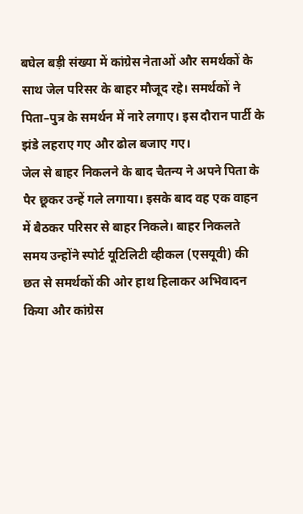बघेल बड़ी संख्या में कांग्रेस नेताओं और समर्थकों के साथ जेल परिसर के बाहर मौजूद रहे। समर्थकों ने पिता–पुत्र के समर्थन में नारे लगाए। इस दौरान पार्टी के झंडे लहराए गए और ढोल बजाए गए।
जेल से बाहर निकलने के बाद चैतन्य ने अपने पिता के पैर छूकर उन्हें गले लगाया। इसके बाद वह एक वाहन में बैठकर परिसर से बाहर निकले। बाहर निकलते समय उन्होंने स्पोर्ट यूटिलिटी व्हीकल (एसयूवी) की छत से समर्थकों की ओर हाथ हिलाकर अभिवादन किया और कांग्रेस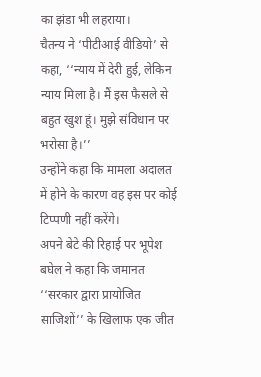का झंडा भी लहराया।
चैतन्य ने ‘पीटीआई वीडियो’ से कहा, ‘‘न्याय में देरी हुई, लेकिन न्याय मिला है। मैं इस फैसले से बहुत खुश हूं। मुझे संविधान पर भरोसा है।’’
उन्होंने कहा कि मामला अदालत में होने के कारण वह इस पर कोई टिप्पणी नहीं करेंगे।
अपने बेटे की रिहाई पर भूपेश बघेल ने कहा कि जमानत ‘‘सरकार द्वारा प्रायोजित साजिशों’’ के खिलाफ एक जीत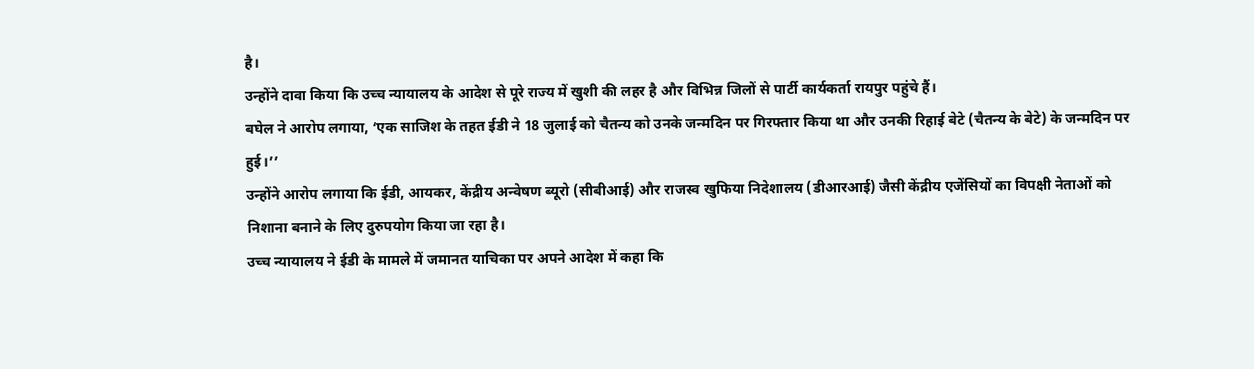है।
उन्होंने दावा किया कि उच्च न्यायालय के आदेश से पूरे राज्य में खुशी की लहर है और विभिन्न जिलों से पार्टी कार्यकर्ता रायपुर पहुंचे हैं।
बघेल ने आरोप लगाया, ‘एक साजिश के तहत ईडी ने 18 जुलाई को चैतन्य को उनके जन्मदिन पर गिरफ्तार किया था और उनकी रिहाई बेटे (चैतन्य के बेटे) के जन्मदिन पर हुई।’’
उन्होंने आरोप लगाया कि ईडी, आयकर, केंद्रीय अन्वेषण ब्यूरो (सीबीआई) और राजस्व खुफिया निदेशालय (डीआरआई) जैसी केंद्रीय एजेंसियों का विपक्षी नेताओं को निशाना बनाने के लिए दुरुपयोग किया जा रहा है।
उच्च न्यायालय ने ईडी के मामले में जमानत याचिका पर अपने आदेश में कहा कि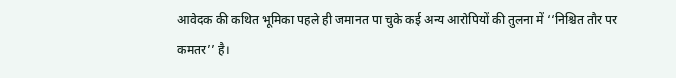आवेदक की कथित भूमिका पहले ही जमानत पा चुके कई अन्य आरोपियों की तुलना में ‘‘निश्चित तौर पर कमतर’’ है।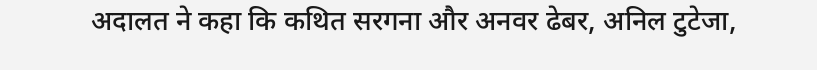अदालत ने कहा कि कथित सरगना और अनवर ढेबर, अनिल टुटेजा,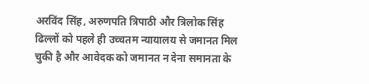अरविंद सिंह, अरुणपति त्रिपाठी और त्रिलोक सिंह ढिल्लों को पहले ही उच्चतम न्यायालय से जमानत मिल चुकी है और आवेदक को जमानत न देना समानता के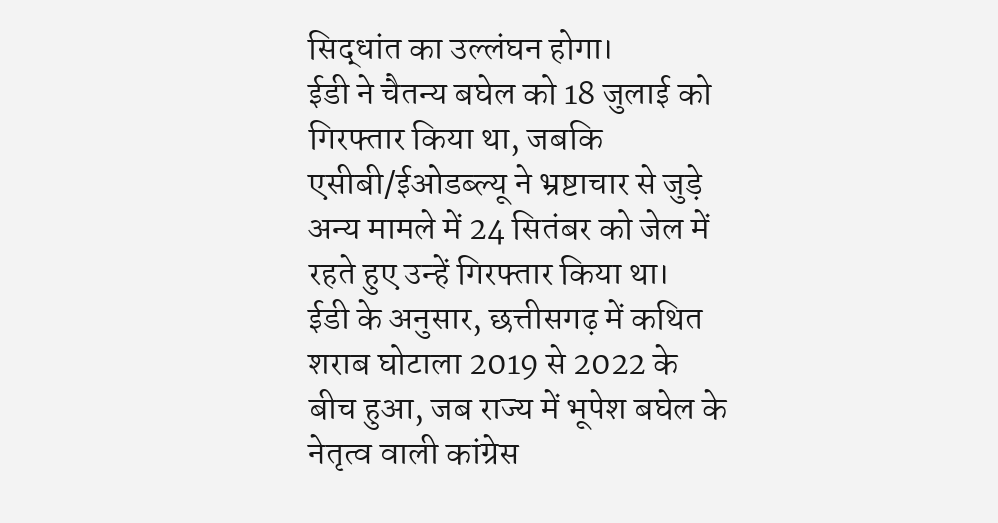सिद्धांत का उल्लंघन होगा।
ईडी ने चैतन्य बघेल को 18 जुलाई को गिरफ्तार किया था, जबकि एसीबी/ईओडब्ल्यू ने भ्रष्टाचार से जुड़े अन्य मामले में 24 सितंबर को जेल में रहते हुए उन्हें गिरफ्तार किया था।
ईडी के अनुसार, छत्तीसगढ़ में कथित शराब घोटाला 2019 से 2022 के बीच हुआ, जब राज्य में भूपेश बघेल के नेतृत्व वाली कांग्रेस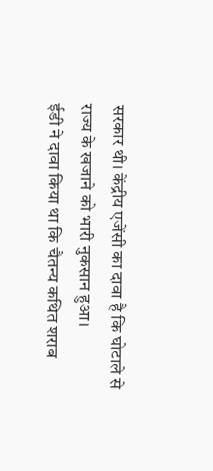सरकार थी। केंद्रीय एजेंसी का दावा है कि घोटाले से राज्य के खजाने को भारी नुकसान हुआ।
ईडी ने दावा किया था कि चैतन्य कथित शराब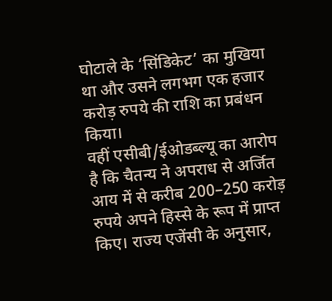घोटाले के ‘सिंडिकेट’ का मुखिया था और उसने लगभग एक हजार करोड़ रुपये की राशि का प्रबंधन किया।
वहीं एसीबी/ईओडब्ल्यू का आरोप है कि चैतन्य ने अपराध से अर्जित आय में से करीब 200–250 करोड़ रुपये अपने हिस्से के रूप में प्राप्त किए। राज्य एजेंसी के अनुसार,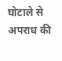घोटाले से अपराध की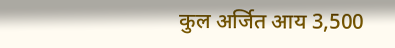कुल अर्जित आय 3,500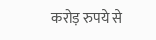करोड़ रुपये से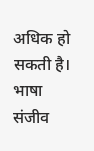अधिक हो सकती है।
भाषा संजीव